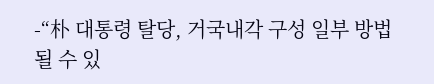-“朴 대통령 탈당, 거국내각 구성 일부 방법 될 수 있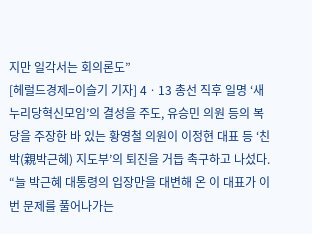지만 일각서는 회의론도”
[헤럴드경제=이슬기 기자] 4ㆍ13 총선 직후 일명 ‘새누리당혁신모임’의 결성을 주도, 유승민 의원 등의 복당을 주장한 바 있는 황영철 의원이 이정현 대표 등 ‘친박(親박근혜) 지도부’의 퇴진을 거듭 촉구하고 나섰다. “늘 박근혜 대통령의 입장만을 대변해 온 이 대표가 이번 문제를 풀어나가는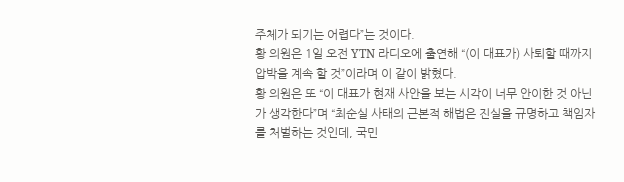주체가 되기는 어렵다”는 것이다.
황 의원은 1일 오전 YTN 라디오에 출연해 “(이 대표가) 사퇴할 때까지 압박을 계속 할 것”이라며 이 같이 밝혔다.
황 의원은 또 “이 대표가 현재 사안을 보는 시각이 너무 안이한 것 아닌가 생각한다”며 “최순실 사태의 근본적 해법은 진실을 규명하고 책임자를 처벌하는 것인데, 국민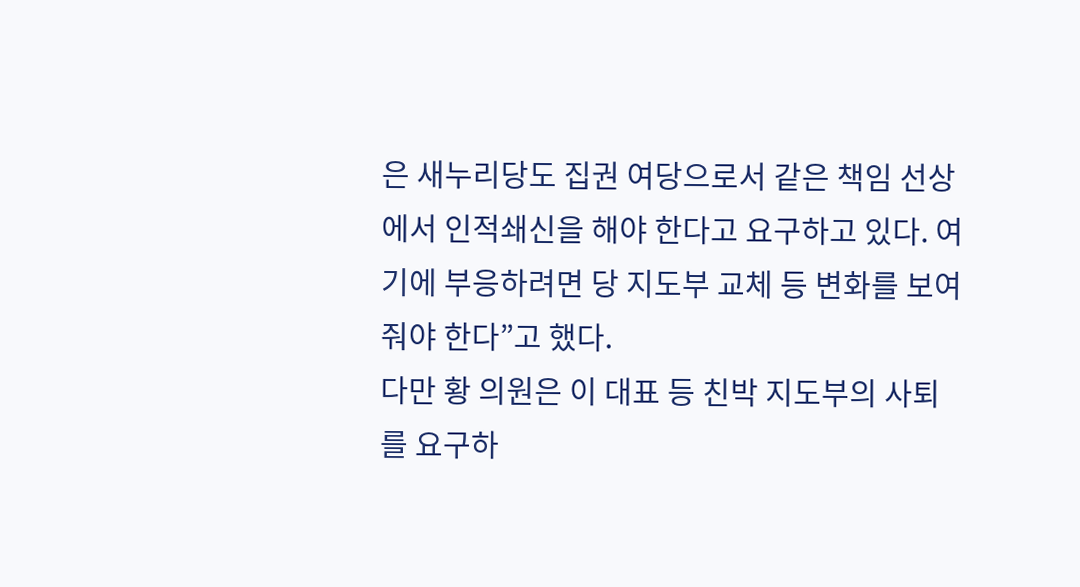은 새누리당도 집권 여당으로서 같은 책임 선상에서 인적쇄신을 해야 한다고 요구하고 있다. 여기에 부응하려면 당 지도부 교체 등 변화를 보여줘야 한다”고 했다.
다만 황 의원은 이 대표 등 친박 지도부의 사퇴를 요구하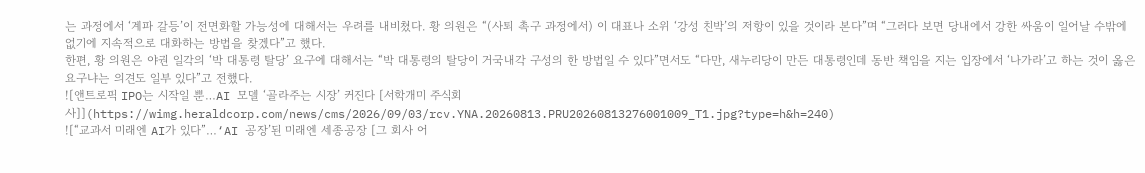는 과정에서 ‘계파 갈등’이 전면화할 가능성에 대해서는 우려를 내비쳤다. 황 의원은 “(사퇴 촉구 과정에서) 이 대표나 소위 ‘강성 친박’의 저항이 있을 것이라 본다”며 “그러다 보면 당내에서 강한 싸움이 일어날 수밖에 없기에 지속적으로 대화하는 방법을 찾겠다”고 했다.
한편, 황 의원은 야권 일각의 ‘박 대통령 탈당’ 요구에 대해서는 “박 대통령의 탈당이 거국내각 구성의 한 방법일 수 있다”면서도 “다만, 새누리당이 만든 대통령인데 동반 책임을 지는 입장에서 ‘나가라’고 하는 것이 옳은 요구냐는 의견도 일부 있다”고 전했다.
![앤트로픽 IPO는 시작일 뿐…AI 모델 ‘골라주는 시장’ 커진다 [서학개미 주식회사]](https://wimg.heraldcorp.com/news/cms/2026/09/03/rcv.YNA.20260813.PRU20260813276001009_T1.jpg?type=h&h=240)
![“교과서 미래엔 AI가 있다”…‘AI 공장’된 미래엔 세종공장 [그 회사 어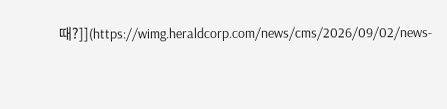때?]](https://wimg.heraldcorp.com/news/cms/2026/09/02/news-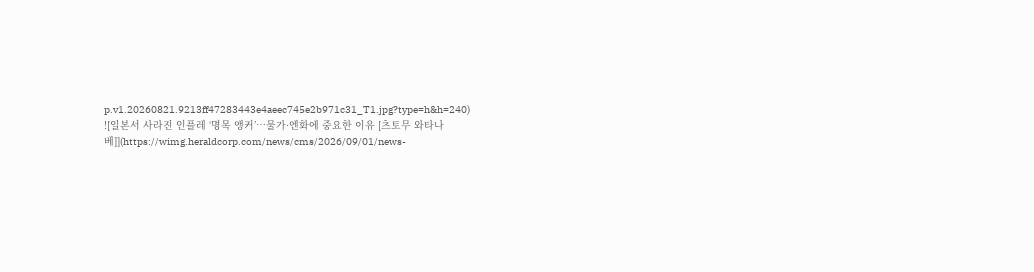p.v1.20260821.9213ff47283443e4aeec745e2b971c31_T1.jpg?type=h&h=240)
![일본서 사라진 인플레 ‘명목 앵커’…물가·엔화에 중요한 이유 [츠토무 와타나베]](https://wimg.heraldcorp.com/news/cms/2026/09/01/news-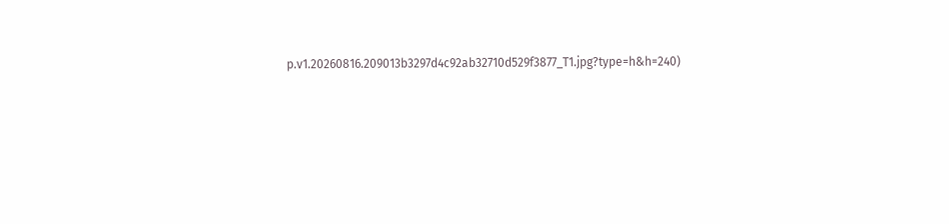p.v1.20260816.209013b3297d4c92ab32710d529f3877_T1.jpg?type=h&h=240)